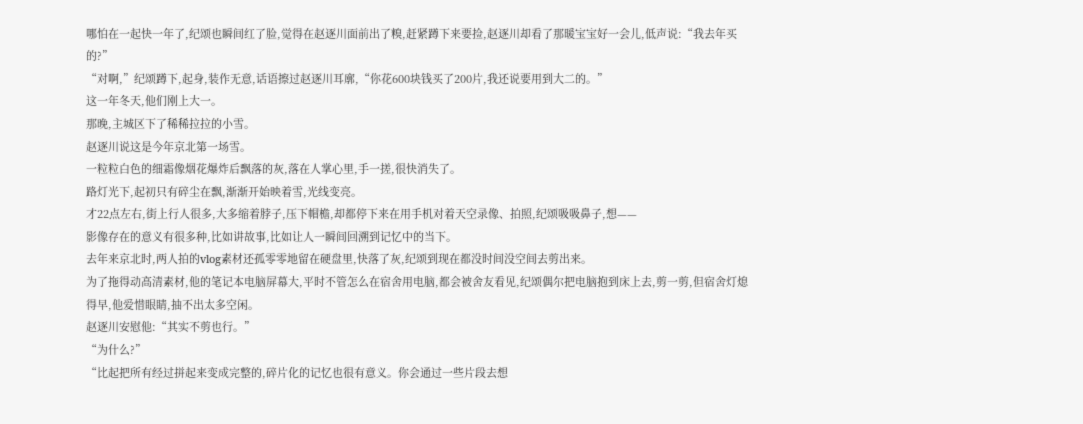哪怕在一起快一年了,纪颂也瞬间红了脸,觉得在赵逐川面前出了糗,赶紧蹲下来要捡,赵逐川却看了那暖宝宝好一会儿,低声说:“我去年买的?”
“对啊,”纪颂蹲下,起身,装作无意,话语擦过赵逐川耳廓,“你花600块钱买了200片,我还说要用到大二的。”
这一年冬天,他们刚上大一。
那晚,主城区下了稀稀拉拉的小雪。
赵逐川说这是今年京北第一场雪。
一粒粒白色的细霜像烟花爆炸后飘落的灰,落在人掌心里,手一搓,很快消失了。
路灯光下,起初只有碎尘在飘,渐渐开始映着雪,光线变亮。
才22点左右,街上行人很多,大多缩着脖子,压下帽檐,却都停下来在用手机对着天空录像、拍照,纪颂吸吸鼻子,想——
影像存在的意义有很多种,比如讲故事,比如让人一瞬间回溯到记忆中的当下。
去年来京北时,两人拍的vlog素材还孤零零地留在硬盘里,快落了灰,纪颂到现在都没时间没空间去剪出来。
为了拖得动高清素材,他的笔记本电脑屏幕大,平时不管怎么在宿舍用电脑,都会被舍友看见,纪颂偶尔把电脑抱到床上去,剪一剪,但宿舍灯熄得早,他爱惜眼睛,抽不出太多空闲。
赵逐川安慰他:“其实不剪也行。”
“为什么?”
“比起把所有经过拼起来变成完整的,碎片化的记忆也很有意义。你会通过一些片段去想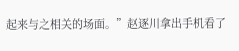起来与之相关的场面。”赵逐川拿出手机看了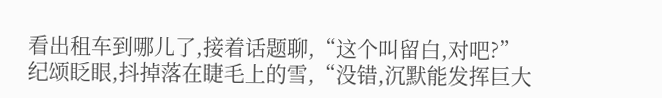看出租车到哪儿了,接着话题聊,“这个叫留白,对吧?”
纪颂眨眼,抖掉落在睫毛上的雪,“没错,沉默能发挥巨大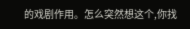的戏剧作用。怎么突然想这个,你找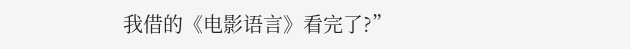我借的《电影语言》看完了?”